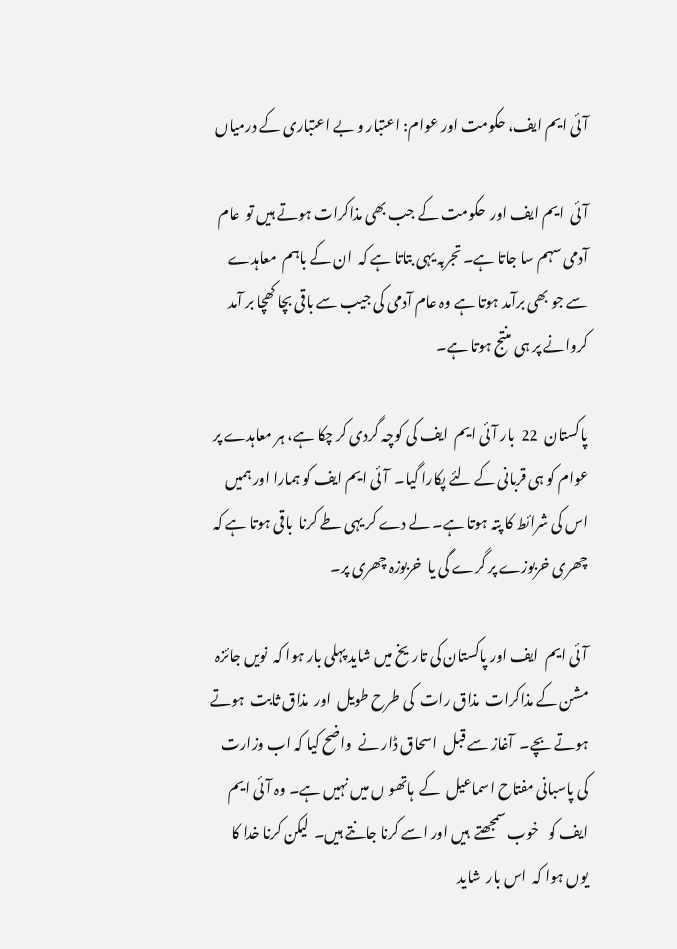آئی ایم ایف، حکومت اور عوام: اعتبار و بے اعتباری کے درمیاں

آئی  ایم ایف اور  حکومت کے جب بھی مذاکرات ہوتے ہیں تو  عام آدمی سہم سا جاتا ہے۔ تجربہ یہی بتاتا ہے کہ  ان کے باہم  معاہدے سے جو بھی برآمد ہوتا ہے وہ عام آدمی کی جیب سے باقی بچا کھچا بر آمد کروانے پر ہی منتج ہوتا ہے۔

پاکستان  22  بار آئی ایم  ایف کی کوچہ گردی کر چکا ہے، ہر معاہدے پر  عوام کو ہی قربانی کے لئے پکارا گیا۔  آئی ایم ایف کو ہمارا اور ہمیں اس کی شرائط کا پتہ ہوتا ہے۔ لے دے کر یہی طے کرنا  باقی ہوتا ہے کہ چھری خربوزے پر گرے گی یا  خربوزہ چھری پر۔

آئی ایم  ایف اور پاکستان کی تاریخ میں شاید پہلی بار ہوا کہ  نویں جائزہ مشن کے مذاکرات  مذاق رات  کی طرح طویل  اور  مذاق ثابت  ہوتے ہوتے بچے۔  آغاز سے قبل  اسحاق ڈار نے  واضح کیا کہ اب وزارت کی پاسبانی مفتاح اسماعیل  کے  ہاتھو ں میں نہیں ہے۔ وہ آئی ایم ایف کو   خوب سمجھتے  ہیں اور اسے کرنا جانتے ہیں۔  لیکن کرنا خدا کا یوں ہوا کہ  اس بار  شاید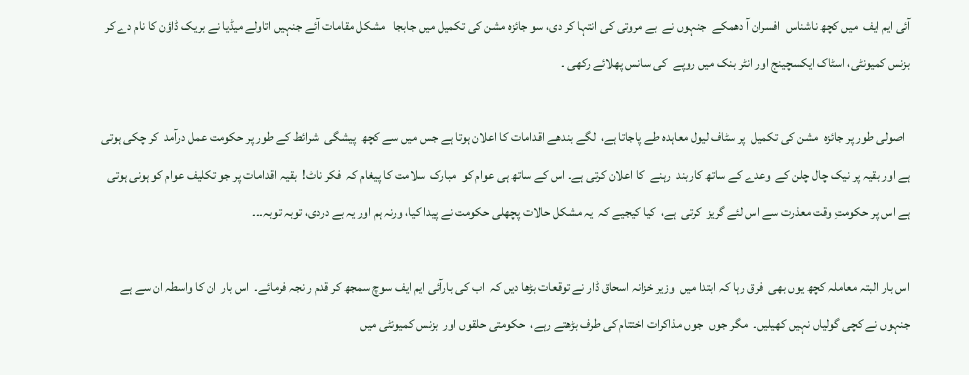آئی ایم ایف  میں کچھ ناشناس  افسران آ دھمکے  جنہوں نے  بے مروتی کی انتہا کر دی، سو جائزہ مشن کی تکمیل میں جابجا   مشکل مقامات آئے جنہیں اتاولے میڈیا نے بریک ڈاؤن کا نام دے کر بزنس کمیونٹی، اسٹاک ایکسچینج اور انٹر بنک میں روپے  کی سانس پھلائے رکھی ۔

  اصولی طور پر جائزہ  مشن کی تکمیل  پر سٹاف لیول معاہدہ طے پاجاتا ہے،  لگے بندھے اقدامات کا اعلان ہوتا ہے جس میں سے کچھ  پیشگی  شرائط کے طور پر حکومت عمل درآمد  کر چکی ہوتی ہے اور بقیہ پر نیک چال چلن کے  وعدے کے ساتھ کاربند  رہنے  کا اعلان کرتی ہے۔ اس کے ساتھ ہی عوام کو  مبارک  سلامت کا پیغام کہ  فکر ناٹ!  بقیہ اقدامات پر جو تکلیف عوام کو ہونی ہوتی ہے اس پر حکومتِ وقت معذرت سے اس لئے گریز  کرتی  ہے،  کیا کیجیے کہ  یہ مشکل حالات پچھلی حکومت نے پیدا کیا، ورنہ ہم اور یہ بے دردی، توبہ توبہ۔۔۔

اس بار البتہ معاملہ کچھ یوں بھی  فرق رہا کہ ابتدا میں  وزیر خزانہ اسحاق ڈار نے توقعات بڑھا دیں کہ  اب کی بارآئی ایم ایف سوچ سمجھ کر قدم ر نجہ فرمائے۔  اس بار  ان کا واسطہ ان سے ہے جنہوں نے کچی گولیاں نہیں کھیلیں۔  مگر جوں  جوں مذاکرات اختتام کی طرف بڑھتے رہے،  حکومتی حلقوں اور  بزنس کمیونٹی میں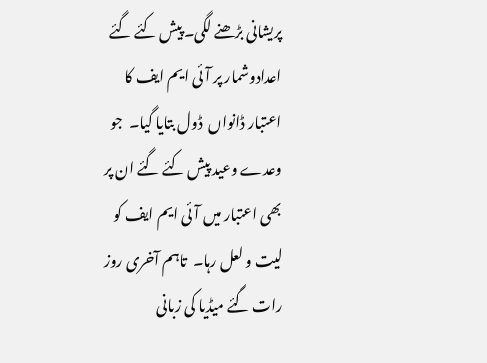پریشانی بڑھنے لگی۔ پیش کئے گئے اعدادوشمار پر آئی ایم ایف کا اعتبار ڈانواں  ڈول بتایا گیا۔  جو وعدے وعید پیش کئے گئے ان پر بھی اعتبار میں آئی ایم ایف کو لیت و لعل رہا۔  تاہم آخری روز رات گئے میڈیا کی زبانی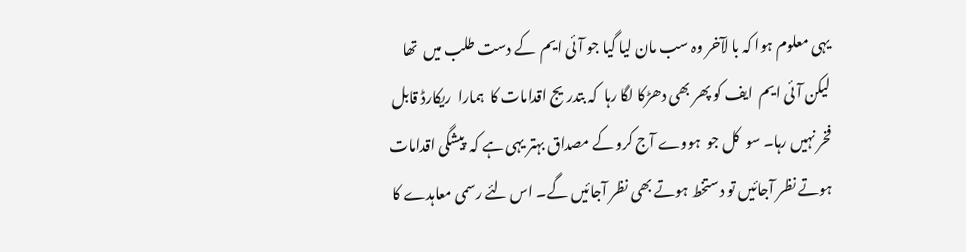یہی معلوم ہوا کہ با لآخر وہ سب مان لیا گیا جو آئی ایم  کے دست طلب میں  تھا لیکن آئی ایم  ایف کو پھر بھی دھڑکا لگا رہا  کہ بتدریج اقدامات کا  ہمارا  ریکارڈ قابل فخر نہیں رہا۔ سو  کل جو  ہووے آج کرو کے مصداق بہتر یہی ہے کہ  پیشگی اقدامات  ہوتے نظر آجائیں تو دستخط ہوتے بھی نظر آجائیں گے۔ اس لئے رسمی معاہدے کا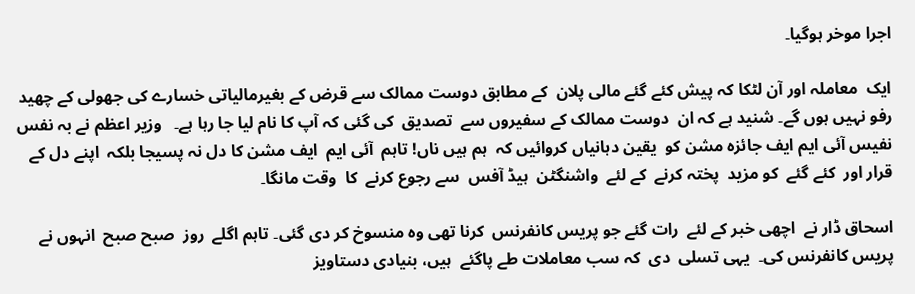اجرا موخر ہوگیا۔

ایک  معاملہ اور آن لٹکا کہ پیش کئے گئے مالی پلان  کے مطابق دوست ممالک سے قرض کے بغیرمالیاتی خسارے کی جھولی کے چھید رفو نہیں ہوں گے۔ شنید ہے کہ ان  دوست ممالک کے سفیروں سے  تصدیق  کی گئی کہ آپ کا نام لیا جا رہا ہے۔   وزیر اعظم نے بہ نفس نفیس آئی ایم ایف جائزہ مشن کو  یقین دہانیاں کروائیں کہ  ہم ہیں ناں! تاہم  آئی ایم  ایف مشن کا دل نہ پسیجا بلکہ  اپنے دل کے قرار اور  کئے گئے  کو مزید  پختہ کرنے  کے لئے  واشنگٹن  ہیڈ آفس  سے رجوع کرنے  کا  وقت مانگا۔

اسحاق ڈار نے  اچھی خبر کے لئے  رات گئے جو پریس کانفرنس  کرنا تھی وہ منسوخ کر دی گئی۔ تاہم اگلے  روز  صبح صبح  انہوں نے  پریس کانفرنس کی۔  یہی تسلی  دی  کہ سب معاملات طے پاگئے  ہیں، بنیادی دستاویز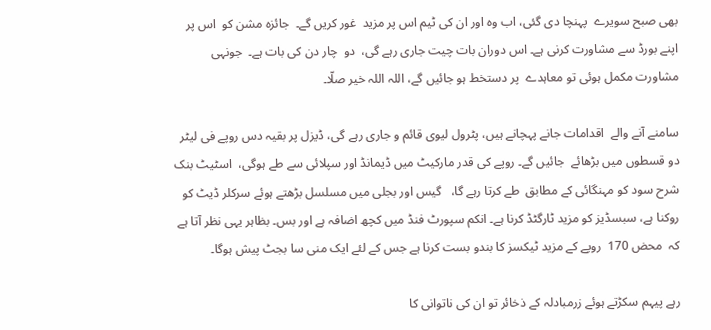بھی صبح سویرے  پہنچا دی گئی، اب وہ اور ان کی ٹیم اس پر مزید  غور کریں گے۔  جائزہ مشن کو  اس پر  اپنے بورڈ سے مشاورت کرنی ہے۔ اس دوران بات چیت جاری رہے گی،  دو  چار دن کی بات ہے۔  جونہی مشاورت مکمل ہوئی تو معاہدے  پر دستخط ہو جائیں گے، اللہ اللہ خیر صلّا۔

سامنے آنے والے  اقدامات جانے پہچانے ہیں، پٹرول لیوی قائم و جاری رہے گی، ڈیزل پر بقیہ دس روپے فی لیٹر دو قسطوں میں بڑھائے  جائیں گے۔ روپے کی قدر مارکیٹ میں ڈیمانڈ اور سپلائی سے طے ہوگی،  اسٹیٹ بنک شرح سود کو مہنگائی کے مطابق  طے کرتا رہے گا،   گیس اور بجلی میں مسلسل بڑھتے ہوئے سرکلر ڈیٹ کو روکنا ہے، سبسڈیز کو مزید ٹارگٹڈ کرنا ہے۔ انکم سپورٹ فنڈ میں کچھ اضافہ ہے اور بس۔ بظاہر یہی نظر آتا ہے کہ  محض 170  روپے کے مزید ٹیکسز کا بندو بست کرنا ہے جس کے لئے ایک منی سا بجٹ پیش ہوگا۔

رہے پیہم سکڑتے ہوئے زرمبادلہ کے ذخائر تو ان کی ناتوانی کا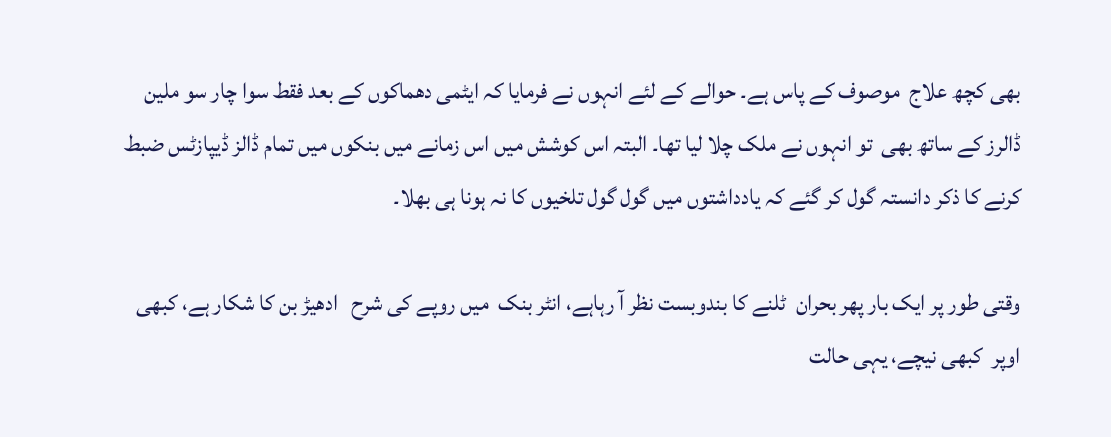بھی کچھ علاج  موصوف کے پاس ہے۔ حوالے کے لئے انہوں نے فرمایا کہ ایٹمی دھماکوں کے بعد فقط سوا چار سو ملین ڈالرز کے ساتھ بھی  تو انہوں نے ملک چلا لیا تھا۔ البتہ اس کوشش میں اس زمانے میں بنکوں میں تمام ڈالز ڈیپازٹس ضبط کرنے کا ذکر دانستہ گول کر گئے کہ یادداشتوں میں گول گول تلخیوں کا نہ ہونا ہی بھلا۔

وقتی طور پر ایک بار پھر بحران  ٹلنے کا بندوبست نظر آ رہاہے، انٹر بنک  میں روپے کی شرح   ادھیڑ بن کا شکار ہے، کبھی اوپر  کبھی نیچے، یہی حالت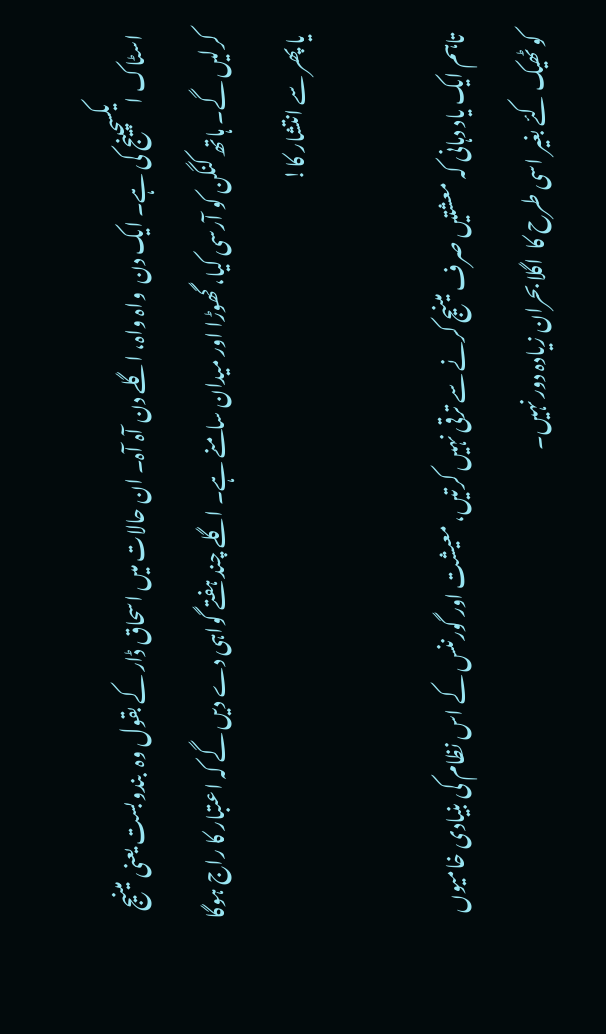اسٹاک ایکسچینج کی ہے۔ ایک دن  واہ واہ، اگلے دن آہ آہ۔ ان حالات میں اسحاق ڈار کے بقول وہ  بندوبست یعنی مینیج  کرلیں گے۔ ہاتھ کنگن کو آرسی کیا، گھوڑا اور میدان سامنے ہے۔ اگلے چند ہفتے گواہی دے دیں گے کہ اعتبار کا راج ہوگا  یا پھر سے انتشار کا!

تاہم ایک یاد دہانی کہ معشتیں صرف مینیج کرنے سے ترقی نہیں کرتیں، معیشت اور گورننس کے اس نظام کی بنیادی خامیوں کو ٹھیک کئے بغیر اسی طرح کا  اگلا بحران زیادہ دور نہیں۔